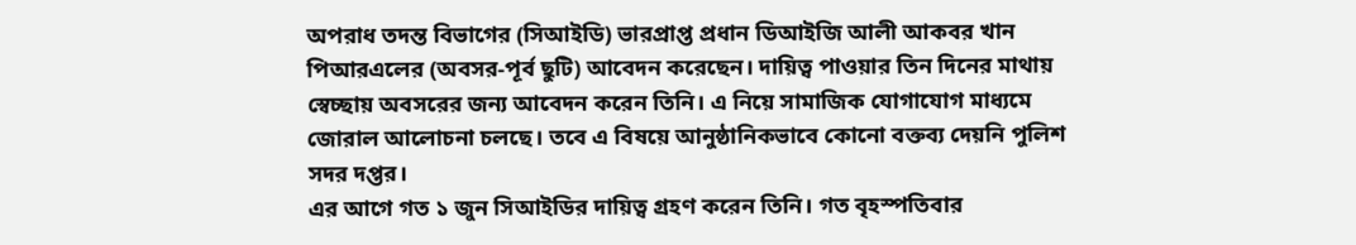অপরাধ তদন্ত বিভাগের (সিআইডি) ভারপ্রাপ্ত প্রধান ডিআইজি আলী আকবর খান পিআরএলের (অবসর-পূর্ব ছুটি) আবেদন করেছেন। দায়িত্ব পাওয়ার তিন দিনের মাথায় স্বেচ্ছায় অবসরের জন্য আবেদন করেন তিনি। এ নিয়ে সামাজিক যোগাযোগ মাধ্যমে জোরাল আলোচনা চলছে। তবে এ বিষয়ে আনুষ্ঠানিকভাবে কোনো বক্তব্য দেয়নি পুলিশ সদর দপ্তর।
এর আগে গত ১ জুন সিআইডির দায়িত্ব গ্রহণ করেন তিনি। গত বৃহস্পতিবার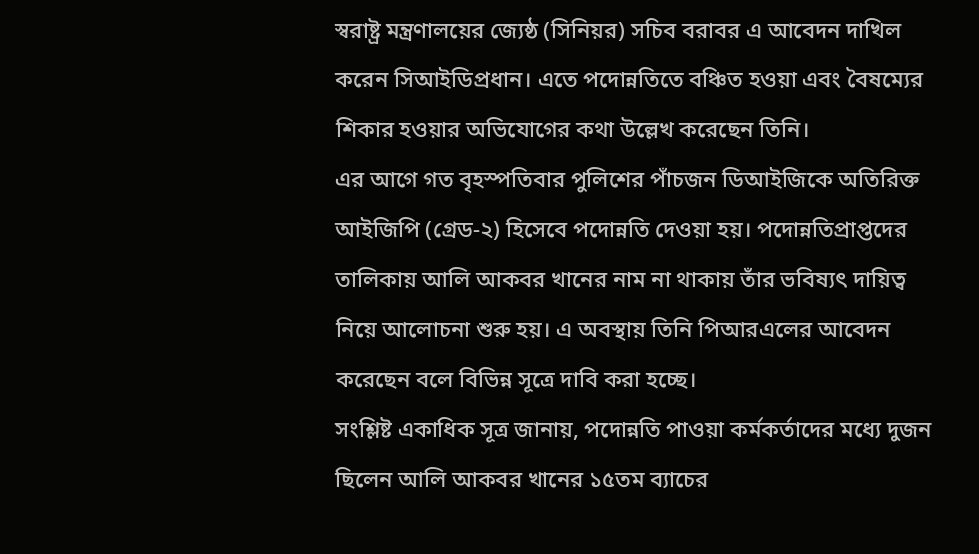স্বরাষ্ট্র মন্ত্রণালয়ের জ্যেষ্ঠ (সিনিয়র) সচিব বরাবর এ আবেদন দাখিল করেন সিআইডিপ্রধান। এতে পদোন্নতিতে বঞ্চিত হওয়া এবং বৈষম্যের শিকার হওয়ার অভিযোগের কথা উল্লেখ করেছেন তিনি।
এর আগে গত বৃহস্পতিবার পুলিশের পাঁচজন ডিআইজিকে অতিরিক্ত আইজিপি (গ্রেড-২) হিসেবে পদোন্নতি দেওয়া হয়। পদোন্নতিপ্রাপ্তদের তালিকায় আলি আকবর খানের নাম না থাকায় তাঁর ভবিষ্যৎ দায়িত্ব নিয়ে আলোচনা শুরু হয়। এ অবস্থায় তিনি পিআরএলের আবেদন করেছেন বলে বিভিন্ন সূত্রে দাবি করা হচ্ছে।
সংশ্লিষ্ট একাধিক সূত্র জানায়, পদোন্নতি পাওয়া কর্মকর্তাদের মধ্যে দুজন ছিলেন আলি আকবর খানের ১৫তম ব্যাচের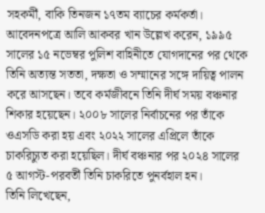সহকর্মী, বাকি তিনজন ১৭তম ব্যাচের কর্মকর্তা।
আবেদনপত্রে আলি আকবর খান উল্লেখ করেন, ১৯৯৫ সালের ১৫ নভেম্বর পুলিশ বাহিনীতে যোগদানের পর থেকে তিনি অত্যন্ত সততা, দক্ষতা ও সম্মানের সঙ্গে দায়িত্ব পালন করে আসছেন। তবে কর্মজীবনে তিনি দীর্ঘ সময় বঞ্চনার শিকার হয়েছেন। ২০০৮ সালের নির্বাচনের পর তাঁকে ওএসডি করা হয় এবং ২০২২ সালের এপ্রিলে তাঁকে চাকরিচ্যুত করা হয়েছিল। দীর্ঘ বঞ্চনার পর ২০২৪ সালের ৫ আগস্ট-পরবর্তী তিনি চাকরিতে পুনর্বহাল হন।
তিনি লিখেছেন,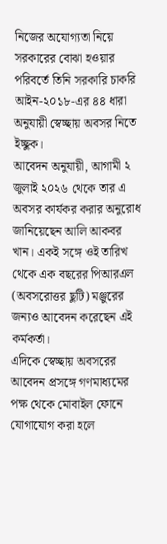নিজের অযোগ্যতা নিয়ে সরকারের বোঝা হওয়ার পরিবর্তে তিনি সরকারি চাকরি আইন-২০১৮-এর ৪৪ ধারা অনুযায়ী স্বেচ্ছায় অবসর নিতে ইচ্ছুক।
আবেদন অনুযায়ী, আগামী ২ জুলাই ২০২৬ থেকে তার এ অবসর কার্যকর করার অনুরোধ জানিয়েছেন আলি আকবর খান। একই সঙ্গে ওই তারিখ থেকে এক বছরের পিআরএল (অবসরোত্তর ছুটি) মঞ্জুরের জন্যও আবেদন করেছেন এই কর্মকর্তা।
এদিকে স্বেচ্ছায় অবসরের আবেদন প্রসঙ্গে গণমাধ্যমের পক্ষ থেকে মোবাইল ফোনে যোগাযোগ করা হলে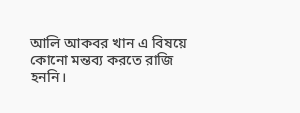আলি আকবর খান এ বিষয়ে কোনো মন্তব্য করতে রাজি হননি।